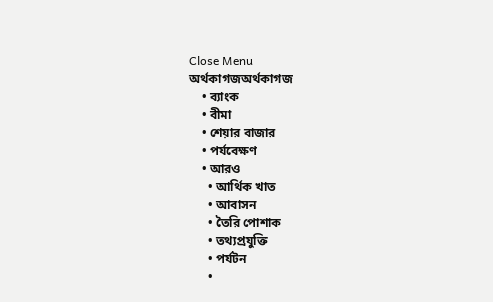Close Menu
অর্থকাগজঅর্থকাগজ
    • ব্যাংক
    • বীমা
    • শেয়ার বাজার
    • পর্যবেক্ষণ
    • আরও
      • আর্থিক খাত
      • আবাসন
      • তৈরি পোশাক
      • তথ্যপ্রযুক্তি
      • পর্যটন
      •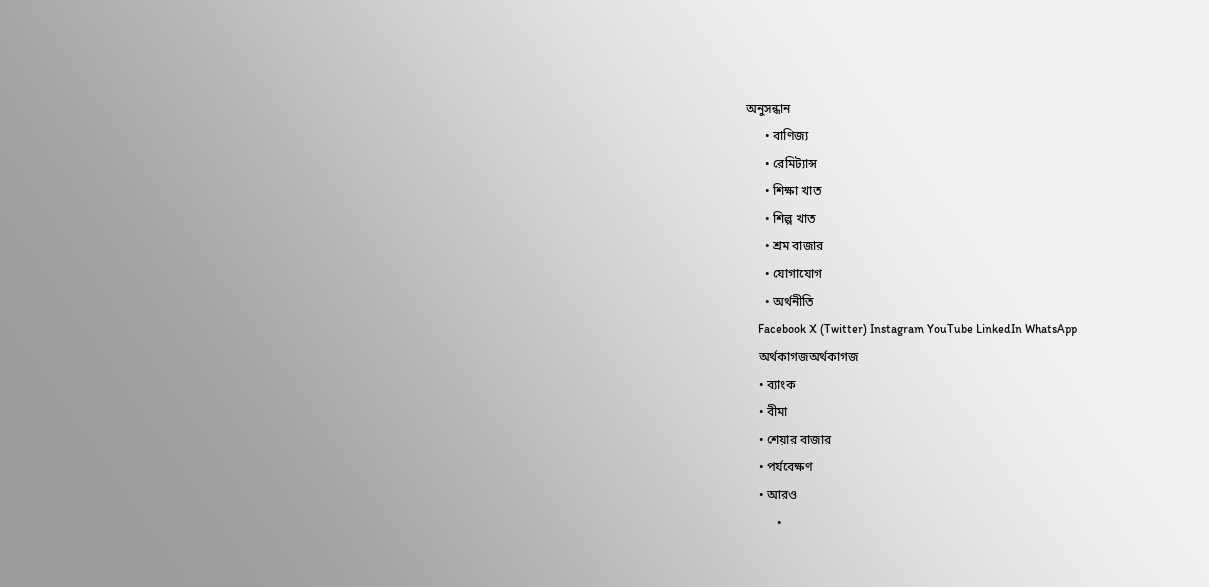অনুসন্ধান
      • বাণিজ্য
      • রেমিট্যান্স
      • শিক্ষা খাত
      • শিল্প খাত
      • শ্রম বাজার
      • যোগাযোগ
      • অর্থনীতি
    Facebook X (Twitter) Instagram YouTube LinkedIn WhatsApp
    অর্থকাগজঅর্থকাগজ
    • ব্যাংক
    • বীমা
    • শেয়ার বাজার
    • পর্যবেক্ষণ
    • আরও
          •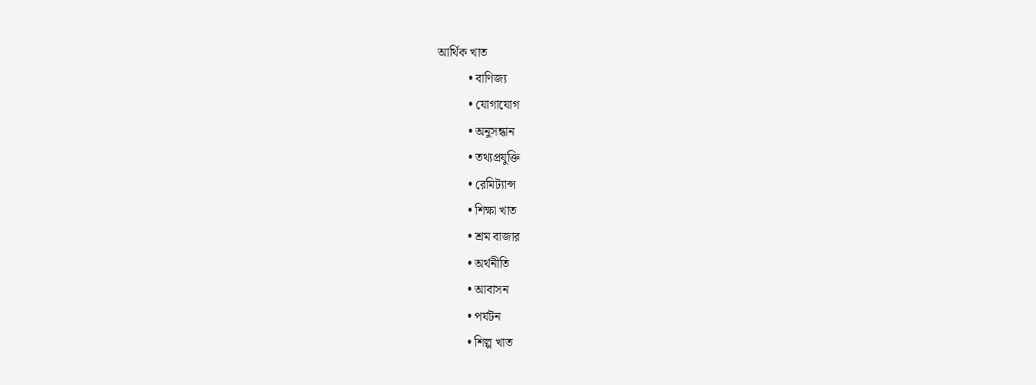আর্থিক খাত
          • বাণিজ্য
          • যোগাযোগ
          • অনুসন্ধান
          • তথ্যপ্রযুক্তি
          • রেমিট্যান্স
          • শিক্ষা খাত
          • শ্রম বাজার
          • অর্থনীতি
          • আবাসন
          • পর্যটন
          • শিল্প খাত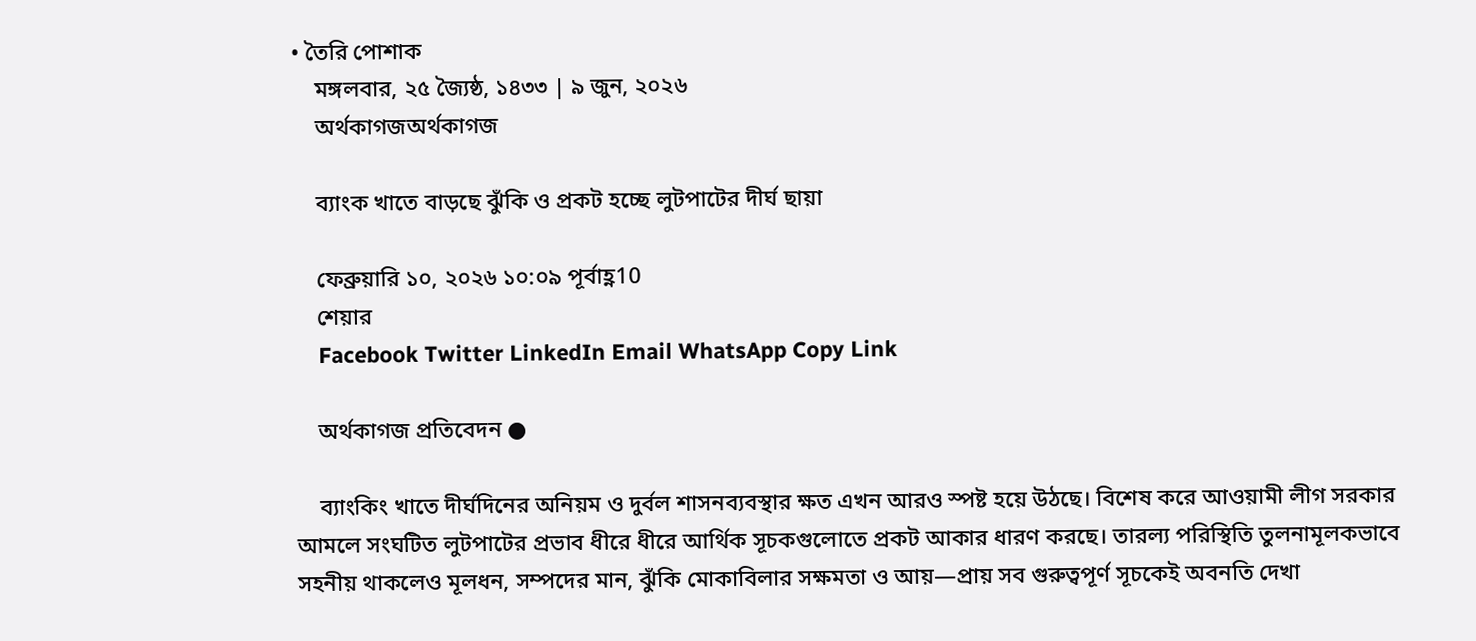• তৈরি পোশাক
    মঙ্গলবার, ২৫ জ্যৈষ্ঠ, ১৪৩৩ | ৯ জুন, ২০২৬
    অর্থকাগজঅর্থকাগজ

    ব্যাংক খাতে বাড়ছে ঝুঁকি ও প্রকট হচ্ছে লুটপাটের দীর্ঘ ছায়া

    ফেব্রুয়ারি ১০, ২০২৬ ১০:০৯ পূর্বাহ্ণ10
    শেয়ার
    Facebook Twitter LinkedIn Email WhatsApp Copy Link

    অর্থকাগজ প্রতিবেদন ●

    ব্যাংকিং খাতে দীর্ঘদিনের অনিয়ম ও দুর্বল শাসনব্যবস্থার ক্ষত এখন আরও স্পষ্ট হয়ে উঠছে। বিশেষ করে আওয়ামী লীগ সরকার আমলে সংঘটিত লুটপাটের প্রভাব ধীরে ধীরে আর্থিক সূচকগুলোতে প্রকট আকার ধারণ করছে। তারল্য পরিস্থিতি তুলনামূলকভাবে সহনীয় থাকলেও মূলধন, সম্পদের মান, ঝুঁকি মোকাবিলার সক্ষমতা ও আয়—প্রায় সব গুরুত্বপূর্ণ সূচকেই অবনতি দেখা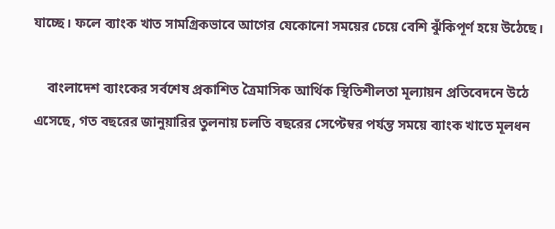যাচ্ছে। ফলে ব্যাংক খাত সামগ্রিকভাবে আগের যেকোনো সময়ের চেয়ে বেশি ঝুঁকিপূর্ণ হয়ে উঠেছে।

    বাংলাদেশ ব্যাংকের সর্বশেষ প্রকাশিত ত্রৈমাসিক আর্থিক স্থিতিশীলতা মূল্যায়ন প্রতিবেদনে উঠে এসেছে, গত বছরের জানুয়ারির তুলনায় চলতি বছরের সেপ্টেম্বর পর্যন্ত সময়ে ব্যাংক খাতে মূলধন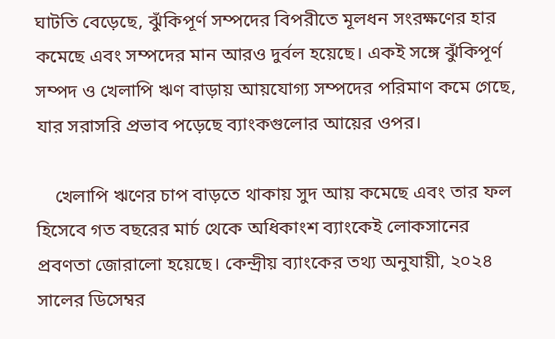ঘাটতি বেড়েছে, ঝুঁকিপূর্ণ সম্পদের বিপরীতে মূলধন সংরক্ষণের হার কমেছে এবং সম্পদের মান আরও দুর্বল হয়েছে। একই সঙ্গে ঝুঁকিপূর্ণ সম্পদ ও খেলাপি ঋণ বাড়ায় আয়যোগ্য সম্পদের পরিমাণ কমে গেছে, যার সরাসরি প্রভাব পড়েছে ব্যাংকগুলোর আয়ের ওপর।

    খেলাপি ঋণের চাপ বাড়তে থাকায় সুদ আয় কমেছে এবং তার ফল হিসেবে গত বছরের মার্চ থেকে অধিকাংশ ব্যাংকেই লোকসানের প্রবণতা জোরালো হয়েছে। কেন্দ্রীয় ব্যাংকের তথ্য অনুযায়ী, ২০২৪ সালের ডিসেম্বর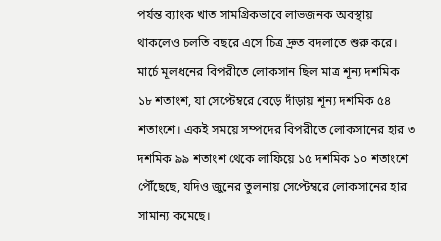পর্যন্ত ব্যাংক খাত সামগ্রিকভাবে লাভজনক অবস্থায় থাকলেও চলতি বছরে এসে চিত্র দ্রুত বদলাতে শুরু করে। মার্চে মূলধনের বিপরীতে লোকসান ছিল মাত্র শূন্য দশমিক ১৮ শতাংশ, যা সেপ্টেম্বরে বেড়ে দাঁড়ায় শূন্য দশমিক ৫৪ শতাংশে। একই সময়ে সম্পদের বিপরীতে লোকসানের হার ৩ দশমিক ৯৯ শতাংশ থেকে লাফিয়ে ১৫ দশমিক ১০ শতাংশে পৌঁছেছে, যদিও জুনের তুলনায় সেপ্টেম্বরে লোকসানের হার সামান্য কমেছে।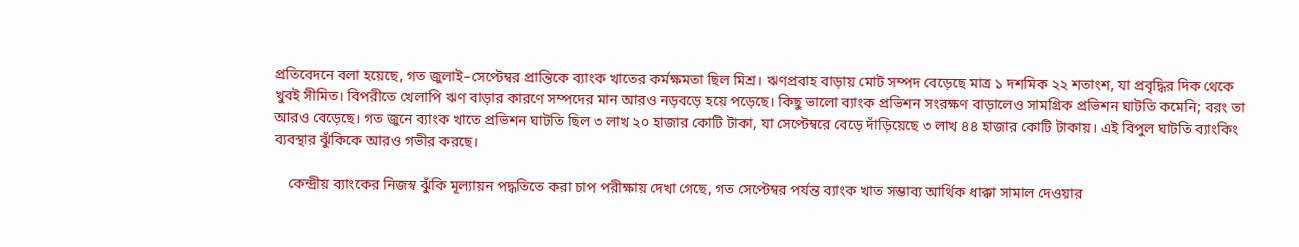প্রতিবেদনে বলা হয়েছে, গত জুলাই–সেপ্টেম্বর প্রান্তিকে ব্যাংক খাতের কর্মক্ষমতা ছিল মিশ্র। ঋণপ্রবাহ বাড়ায় মোট সম্পদ বেড়েছে মাত্র ১ দশমিক ২২ শতাংশ, যা প্রবৃদ্ধির দিক থেকে খুবই সীমিত। বিপরীতে খেলাপি ঋণ বাড়ার কারণে সম্পদের মান আরও নড়বড়ে হয়ে পড়েছে। কিছু ভালো ব্যাংক প্রভিশন সংরক্ষণ বাড়ালেও সামগ্রিক প্রভিশন ঘাটতি কমেনি; বরং তা আরও বেড়েছে। গত জুনে ব্যাংক খাতে প্রভিশন ঘাটতি ছিল ৩ লাখ ২০ হাজার কোটি টাকা, যা সেপ্টেম্বরে বেড়ে দাঁড়িয়েছে ৩ লাখ ৪৪ হাজার কোটি টাকায়। এই বিপুল ঘাটতি ব্যাংকিং ব্যবস্থার ঝুঁকিকে আরও গভীর করছে।

    কেন্দ্রীয় ব্যাংকের নিজস্ব ঝুঁকি মূল্যায়ন পদ্ধতিতে করা চাপ পরীক্ষায় দেখা গেছে, গত সেপ্টেম্বর পর্যন্ত ব্যাংক খাত সম্ভাব্য আর্থিক ধাক্কা সামাল দেওয়ার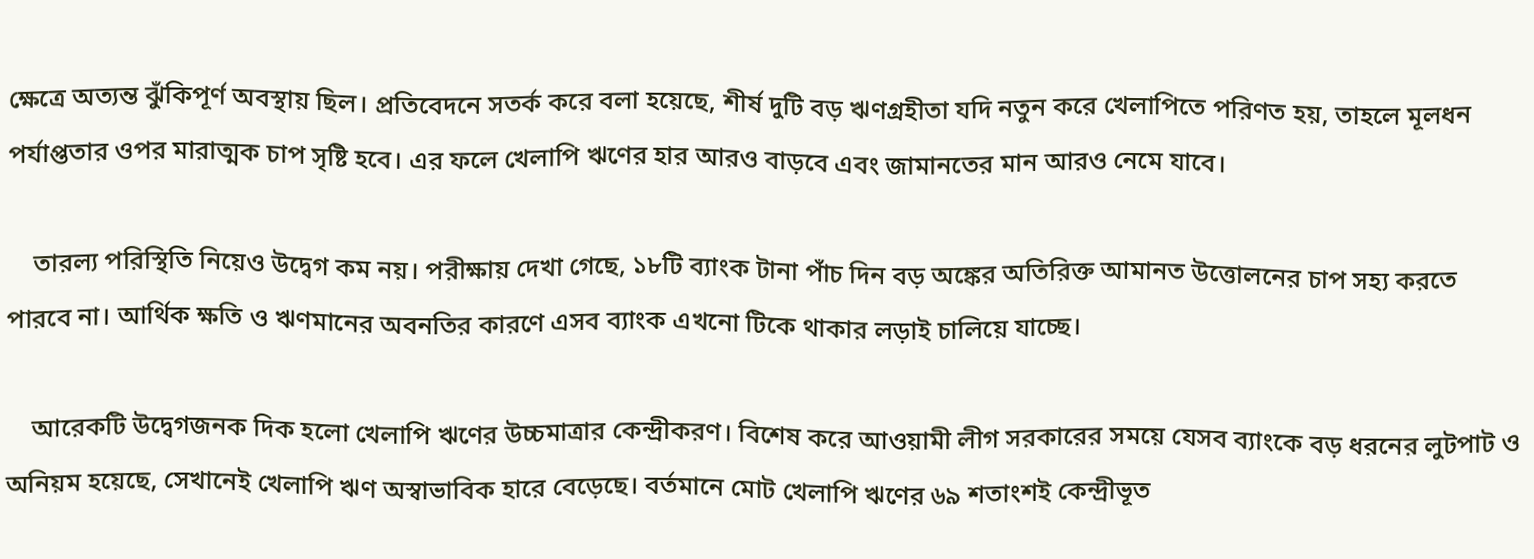ক্ষেত্রে অত্যন্ত ঝুঁকিপূর্ণ অবস্থায় ছিল। প্রতিবেদনে সতর্ক করে বলা হয়েছে, শীর্ষ দুটি বড় ঋণগ্রহীতা যদি নতুন করে খেলাপিতে পরিণত হয়, তাহলে মূলধন পর্যাপ্ততার ওপর মারাত্মক চাপ সৃষ্টি হবে। এর ফলে খেলাপি ঋণের হার আরও বাড়বে এবং জামানতের মান আরও নেমে যাবে।

    তারল্য পরিস্থিতি নিয়েও উদ্বেগ কম নয়। পরীক্ষায় দেখা গেছে, ১৮টি ব্যাংক টানা পাঁচ দিন বড় অঙ্কের অতিরিক্ত আমানত উত্তোলনের চাপ সহ্য করতে পারবে না। আর্থিক ক্ষতি ও ঋণমানের অবনতির কারণে এসব ব্যাংক এখনো টিকে থাকার লড়াই চালিয়ে যাচ্ছে।

    আরেকটি উদ্বেগজনক দিক হলো খেলাপি ঋণের উচ্চমাত্রার কেন্দ্রীকরণ। বিশেষ করে আওয়ামী লীগ সরকারের সময়ে যেসব ব্যাংকে বড় ধরনের লুটপাট ও অনিয়ম হয়েছে, সেখানেই খেলাপি ঋণ অস্বাভাবিক হারে বেড়েছে। বর্তমানে মোট খেলাপি ঋণের ৬৯ শতাংশই কেন্দ্রীভূত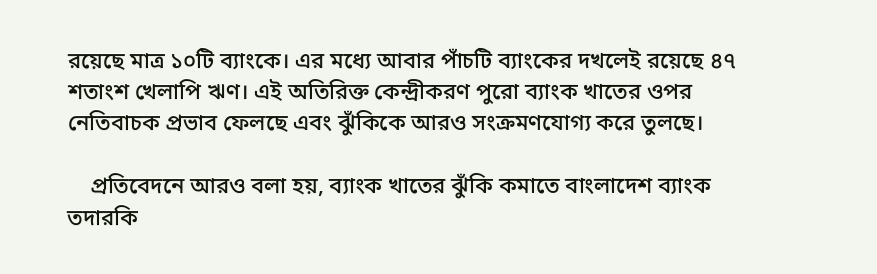রয়েছে মাত্র ১০টি ব্যাংকে। এর মধ্যে আবার পাঁচটি ব্যাংকের দখলেই রয়েছে ৪৭ শতাংশ খেলাপি ঋণ। এই অতিরিক্ত কেন্দ্রীকরণ পুরো ব্যাংক খাতের ওপর নেতিবাচক প্রভাব ফেলছে এবং ঝুঁকিকে আরও সংক্রমণযোগ্য করে তুলছে।

    প্রতিবেদনে আরও বলা হয়, ব্যাংক খাতের ঝুঁকি কমাতে বাংলাদেশ ব্যাংক তদারকি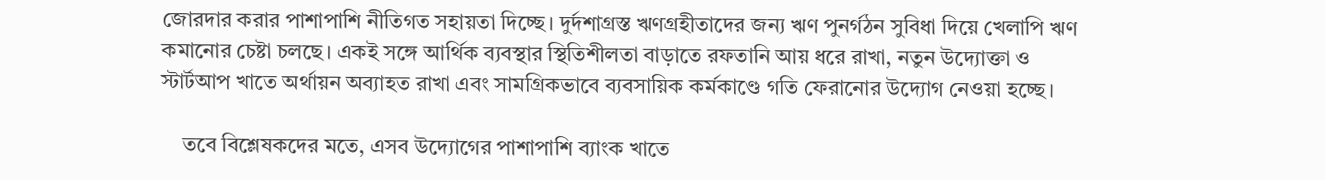জোরদার করার পাশাপাশি নীতিগত সহায়তা দিচ্ছে। দুর্দশাগ্রস্ত ঋণগ্রহীতাদের জন্য ঋণ পুনর্গঠন সুবিধা দিয়ে খেলাপি ঋণ কমানোর চেষ্টা চলছে। একই সঙ্গে আর্থিক ব্যবস্থার স্থিতিশীলতা বাড়াতে রফতানি আয় ধরে রাখা, নতুন উদ্যোক্তা ও স্টার্টআপ খাতে অর্থায়ন অব্যাহত রাখা এবং সামগ্রিকভাবে ব্যবসায়িক কর্মকাণ্ডে গতি ফেরানোর উদ্যোগ নেওয়া হচ্ছে।

    তবে বিশ্লেষকদের মতে, এসব উদ্যোগের পাশাপাশি ব্যাংক খাতে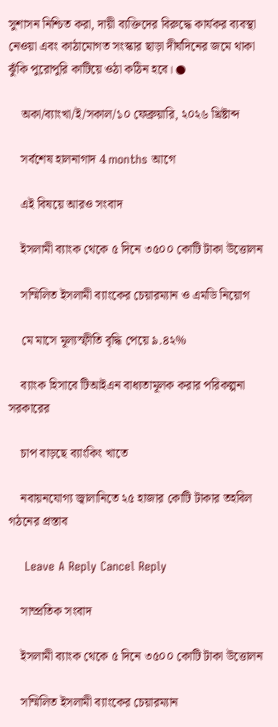সুশাসন নিশ্চিত করা, দায়ী ব্যক্তিদের বিরুদ্ধে কার্যকর ব্যবস্থা নেওয়া এবং কাঠামোগত সংস্কার ছাড়া দীর্ঘদিনের জমে থাকা ঝুঁকি পুরোপুরি কাটিয়ে ওঠা কঠিন হবে। ●

    অকা/ব্যাংখা/ই/সকাল/১০ ফেব্রুয়ারি, ২০২৬ খ্রিষ্টাব্দ

    সর্বশেষ হালনাগাদ 4 months আগে

    এই বিষয়ে আরও সংবাদ

    ইসলামী ব্যাংক থেকে ৫ দিনে ৩৫০০ কোটি টাকা উত্তোলন

    সম্মিলিত ইসলামী ব্যাংকের চেয়ারম্যান ও এমডি নিয়োগ

    মে মাসে মূল্যস্ফীতি বৃদ্ধি পেয়ে ৯.৪২%

    ব্যাংক হিসাবে টিআইএন বাধ্যতামূলক করার পরিকল্পনা সরকারের

    চাপ বাড়ছে ব্যাংকিং খাতে

    নবায়নযোগ্য জ্বালানিতে ২৫ হাজার কোটি টাকার তহবিল গঠনের প্রস্তাব

    Leave A Reply Cancel Reply

    সাম্প্রতিক সংবাদ

    ইসলামী ব্যাংক থেকে ৫ দিনে ৩৫০০ কোটি টাকা উত্তোলন

    সম্মিলিত ইসলামী ব্যাংকের চেয়ারম্যান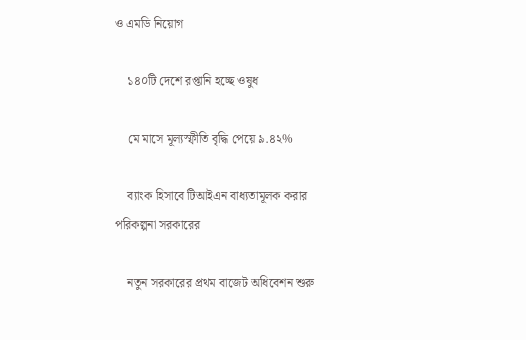ও এমডি নিয়োগ

    ১৪০টি দেশে রপ্তানি হচ্ছে ওষুধ

    মে মাসে মূল্যস্ফীতি বৃদ্ধি পেয়ে ৯.৪২%

    ব্যাংক হিসাবে টিআইএন বাধ্যতামূলক করার পরিকল্পনা সরকারের

    নতুন সরকারের প্রথম বাজেট অধিবেশন শুরু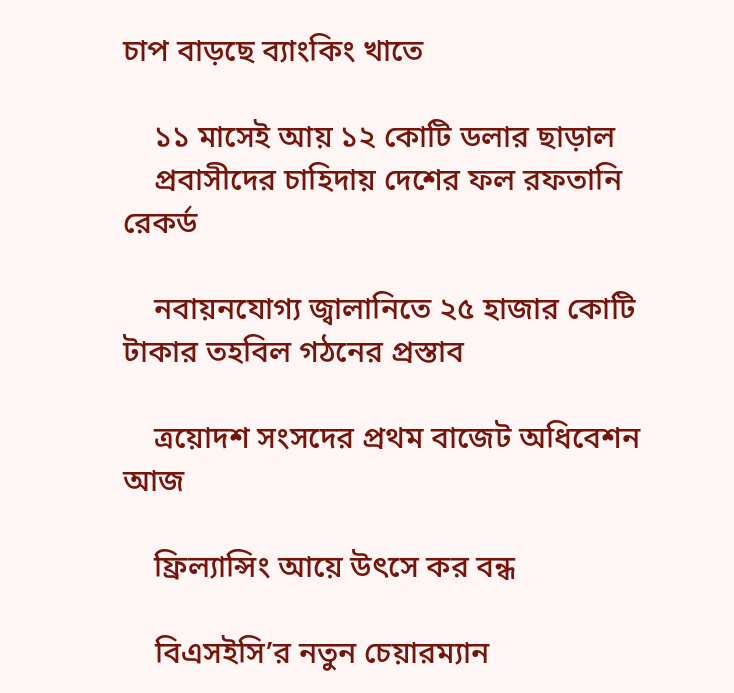চাপ বাড়ছে ব্যাংকিং খাতে

    ১১ মাসেই আয় ১২ কোটি ডলার ছাড়াল
    প্রবাসীদের চাহিদায় দেশের ফল রফতানি রেকর্ড

    নবায়নযোগ্য জ্বালানিতে ২৫ হাজার কোটি টাকার তহবিল গঠনের প্রস্তাব

    ত্রয়োদশ সংসদের প্রথম বাজেট অধিবেশন আজ

    ফ্রিল্যান্সিং আয়ে উৎসে কর বন্ধ

    বিএসইসি’র নতুন চেয়ারম্যান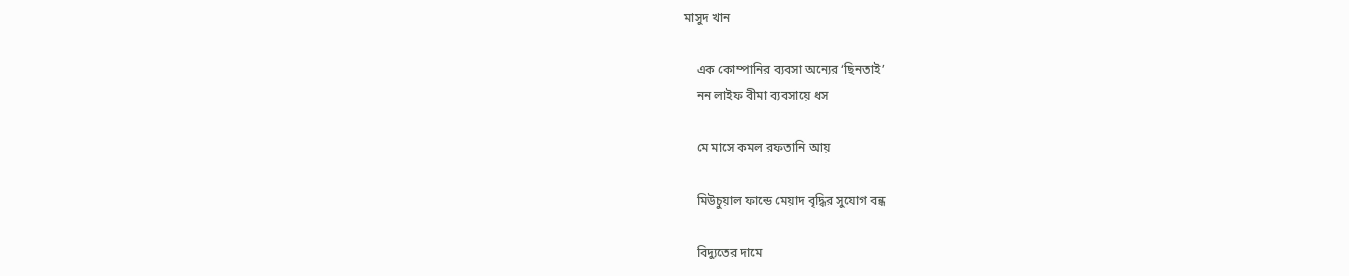মাসুদ খান

    এক কোম্পানির ব্যবসা অন্যের ‘ছিনতাই’
    নন লাইফ বীমা ব্যবসায়ে ধস

    মে মাসে কমল রফতানি আয়

    মিউচুয়াল ফান্ডে মেয়াদ বৃদ্ধির সুযোগ বন্ধ

    বিদ্যুতের দামে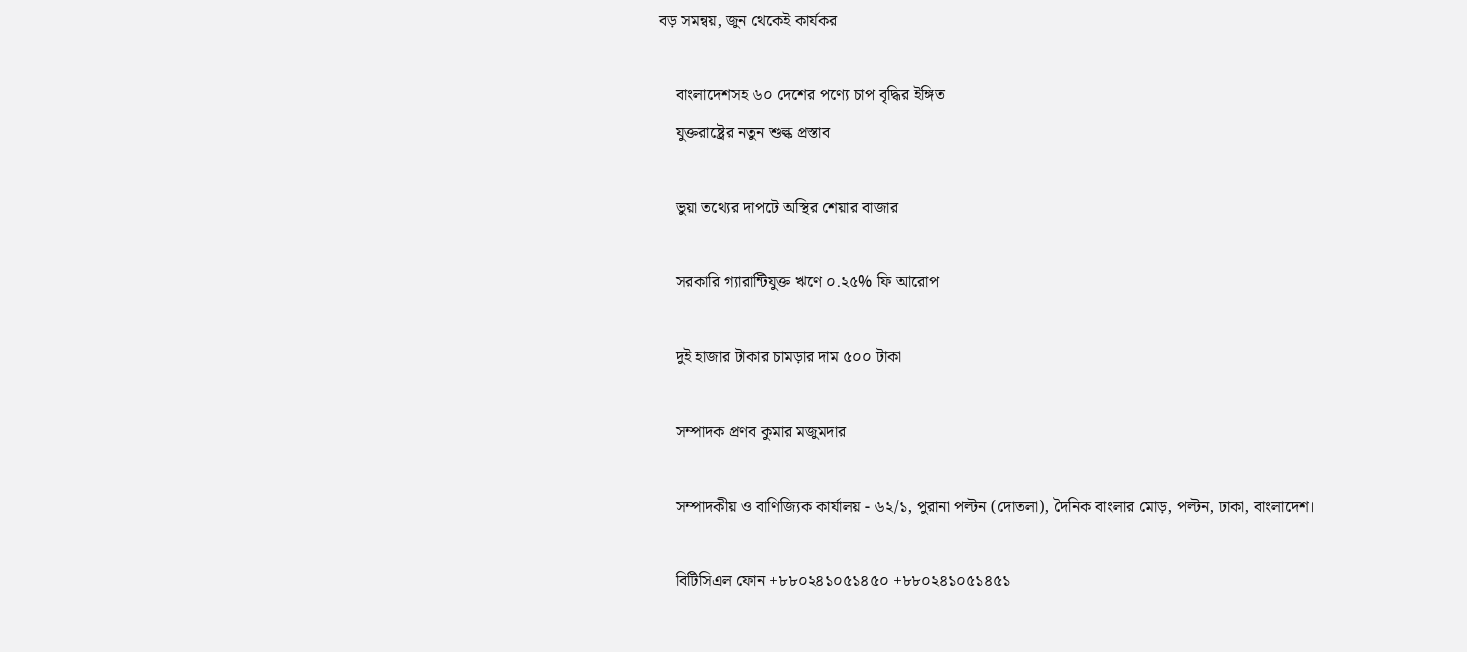বড় সমন্বয়, জুন থেকেই কার্যকর

    বাংলাদেশসহ ৬০ দেশের পণ্যে চাপ বৃদ্ধির ইঙ্গিত
    যুক্তরাষ্ট্রের নতুন শুল্ক প্রস্তাব

    ভুয়া তথ্যের দাপটে অস্থির শেয়ার বাজার

    সরকারি গ্যারান্টিযুক্ত ঋণে ০.২৫% ফি আরোপ

    দুই হাজার টাকার চামড়ার দাম ৫০০ টাকা

    সম্পাদক প্রণব কুমার মজুমদার

    সম্পাদকীয় ও বাণিজ্যিক কার্যালয় - ৬২/১, পুরানা পল্টন (দোতলা), দৈনিক বাংলার মোড়, পল্টন, ঢাকা, বাংলাদেশ।

    বিটিসিএল ফোন +৮৮০২৪১০৫১৪৫০ +৮৮০২৪১০৫১৪৫১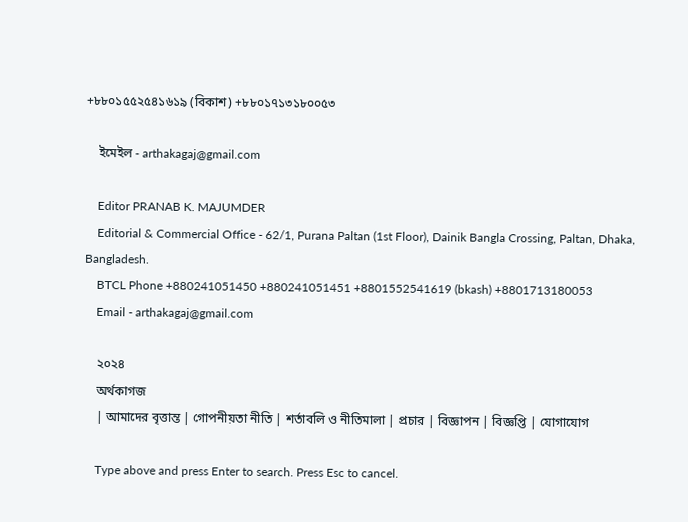+৮৮০১৫৫২৫৪১৬১৯ (বিকাশ) +৮৮০১৭১৩১৮০০৫৩

    ইমেইল - arthakagaj@gmail.com

    Editor PRANAB K. MAJUMDER
    Editorial & Commercial Office - 62/1, Purana Paltan (1st Floor), Dainik Bangla Crossing, Paltan, Dhaka, Bangladesh.
    BTCL Phone +880241051450 +880241051451 +8801552541619 (bkash) +8801713180053
    Email - arthakagaj@gmail.com

    ২০২৪
    অর্থকাগজ
    | আমাদের বৃত্তান্ত | গোপনীয়তা নীতি | শর্তাবলি ও নীতিমালা | প্রচার | বিজ্ঞাপন | বিজ্ঞপ্তি | যোগাযোগ

    Type above and press Enter to search. Press Esc to cancel.